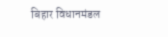बिहार विधानमंडल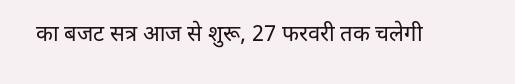का बजट सत्र आज से शुरू, 27 फरवरी तक चलेगी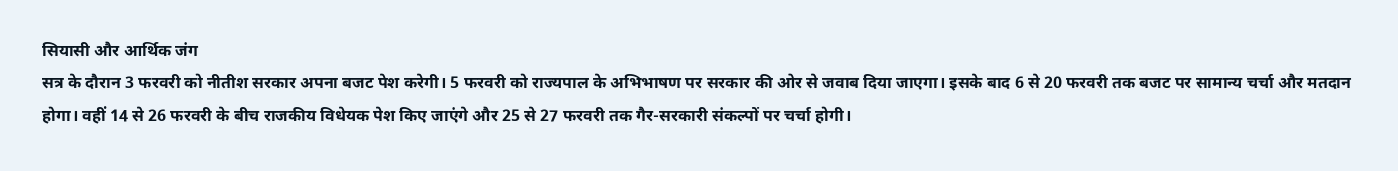सियासी और आर्थिक जंग
सत्र के दौरान 3 फरवरी को नीतीश सरकार अपना बजट पेश करेगी। 5 फरवरी को राज्यपाल के अभिभाषण पर सरकार की ओर से जवाब दिया जाएगा। इसके बाद 6 से 20 फरवरी तक बजट पर सामान्य चर्चा और मतदान होगा। वहीं 14 से 26 फरवरी के बीच राजकीय विधेयक पेश किए जाएंगे और 25 से 27 फरवरी तक गैर-सरकारी संकल्पों पर चर्चा होगी।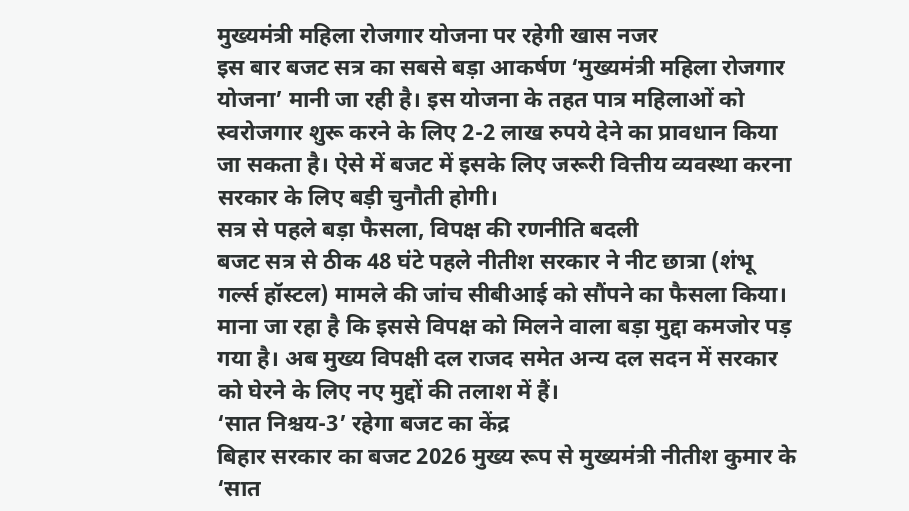मुख्यमंत्री महिला रोजगार योजना पर रहेगी खास नजर
इस बार बजट सत्र का सबसे बड़ा आकर्षण ‘मुख्यमंत्री महिला रोजगार योजना’ मानी जा रही है। इस योजना के तहत पात्र महिलाओं को स्वरोजगार शुरू करने के लिए 2-2 लाख रुपये देने का प्रावधान किया जा सकता है। ऐसे में बजट में इसके लिए जरूरी वित्तीय व्यवस्था करना सरकार के लिए बड़ी चुनौती होगी।
सत्र से पहले बड़ा फैसला, विपक्ष की रणनीति बदली
बजट सत्र से ठीक 48 घंटे पहले नीतीश सरकार ने नीट छात्रा (शंभू गर्ल्स हॉस्टल) मामले की जांच सीबीआई को सौंपने का फैसला किया। माना जा रहा है कि इससे विपक्ष को मिलने वाला बड़ा मुद्दा कमजोर पड़ गया है। अब मुख्य विपक्षी दल राजद समेत अन्य दल सदन में सरकार को घेरने के लिए नए मुद्दों की तलाश में हैं।
‘सात निश्चय-3’ रहेगा बजट का केंद्र
बिहार सरकार का बजट 2026 मुख्य रूप से मुख्यमंत्री नीतीश कुमार के ‘सात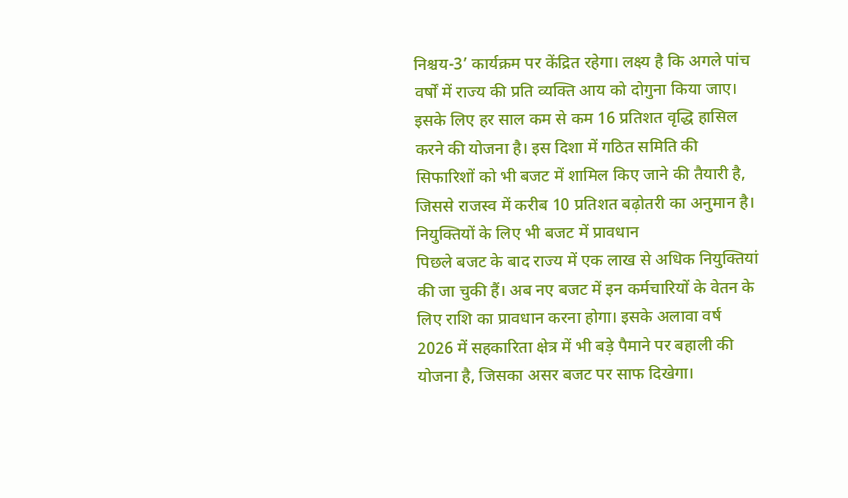निश्चय-3’ कार्यक्रम पर केंद्रित रहेगा। लक्ष्य है कि अगले पांच वर्षों में राज्य की प्रति व्यक्ति आय को दोगुना किया जाए। इसके लिए हर साल कम से कम 16 प्रतिशत वृद्धि हासिल करने की योजना है। इस दिशा में गठित समिति की सिफारिशों को भी बजट में शामिल किए जाने की तैयारी है, जिससे राजस्व में करीब 10 प्रतिशत बढ़ोतरी का अनुमान है।
नियुक्तियों के लिए भी बजट में प्रावधान
पिछले बजट के बाद राज्य में एक लाख से अधिक नियुक्तियां की जा चुकी हैं। अब नए बजट में इन कर्मचारियों के वेतन के लिए राशि का प्रावधान करना होगा। इसके अलावा वर्ष 2026 में सहकारिता क्षेत्र में भी बड़े पैमाने पर बहाली की योजना है, जिसका असर बजट पर साफ दिखेगा।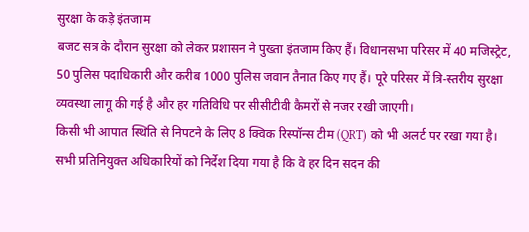सुरक्षा के कड़े इंतजाम
बजट सत्र के दौरान सुरक्षा को लेकर प्रशासन ने पुख्ता इंतजाम किए हैं। विधानसभा परिसर में 40 मजिस्ट्रेट, 50 पुलिस पदाधिकारी और करीब 1000 पुलिस जवान तैनात किए गए हैं। पूरे परिसर में त्रि-स्तरीय सुरक्षा व्यवस्था लागू की गई है और हर गतिविधि पर सीसीटीवी कैमरों से नजर रखी जाएगी।
किसी भी आपात स्थिति से निपटने के लिए 8 क्विक रिस्पॉन्स टीम (QRT) को भी अलर्ट पर रखा गया है। सभी प्रतिनियुक्त अधिकारियों को निर्देश दिया गया है कि वे हर दिन सदन की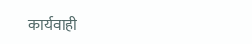कार्यवाही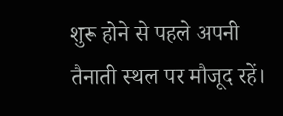शुरू होने से पहले अपनी तैनाती स्थल पर मौजूद रहें।